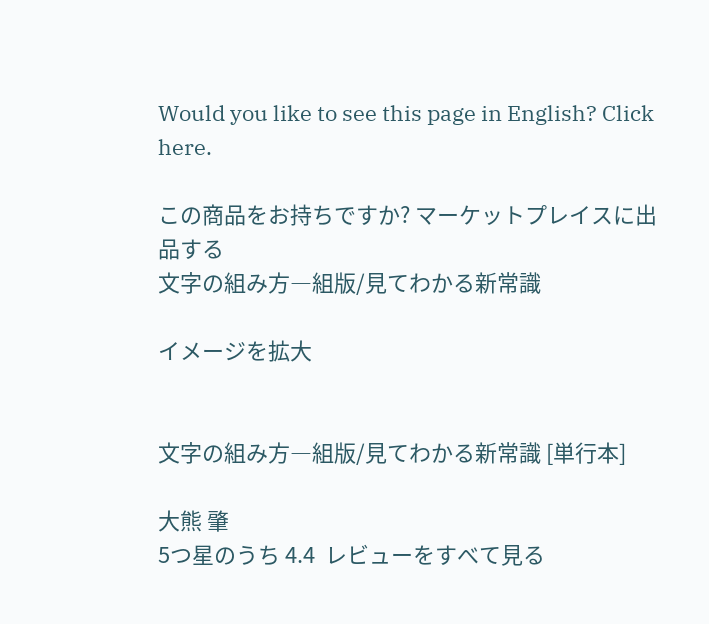Would you like to see this page in English? Click here.

この商品をお持ちですか? マーケットプレイスに出品する
文字の組み方―組版/見てわかる新常識

イメージを拡大


文字の組み方―組版/見てわかる新常識 [単行本]

大熊 肇
5つ星のうち 4.4  レビューをすべて見る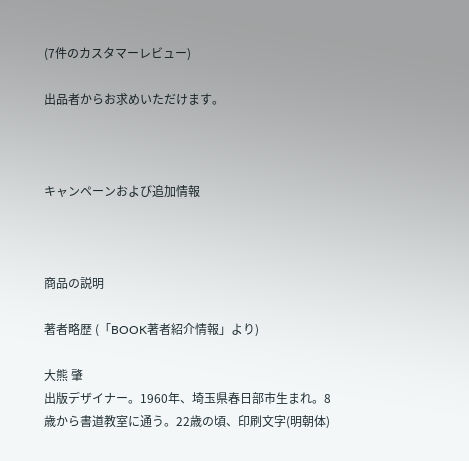(7件のカスタマーレビュー)

出品者からお求めいただけます。



キャンペーンおよび追加情報



商品の説明

著者略歴 (「BOOK著者紹介情報」より)

大熊 肇
出版デザイナー。1960年、埼玉県春日部市生まれ。8歳から書道教室に通う。22歳の頃、印刷文字(明朝体)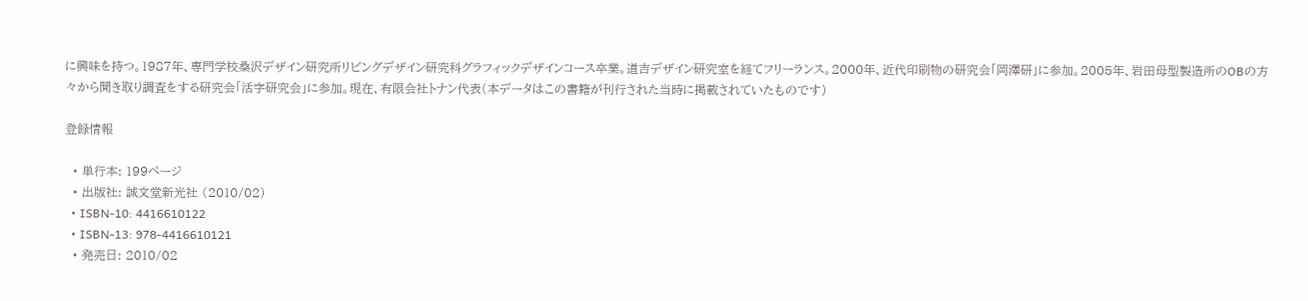に興味を持つ。1987年、専門学校桑沢デザイン研究所リビングデザイン研究科グラフィックデザインコース卒業。道吉デザイン研究室を経てフリーランス。2000年、近代印刷物の研究会「岡澤研」に参加。2005年、岩田母型製造所のOBの方々から聞き取り調査をする研究会「活字研究会」に参加。現在、有限会社トナン代表(本データはこの書籍が刊行された当時に掲載されていたものです)

登録情報

  • 単行本: 199ページ
  • 出版社: 誠文堂新光社 (2010/02)
  • ISBN-10: 4416610122
  • ISBN-13: 978-4416610121
  • 発売日: 2010/02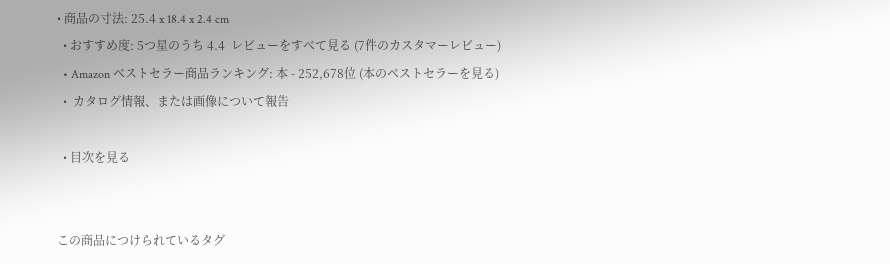• 商品の寸法: 25.4 x 18.4 x 2.4 cm
  • おすすめ度: 5つ星のうち 4.4  レビューをすべて見る (7件のカスタマーレビュー)
  • Amazon ベストセラー商品ランキング: 本 - 252,678位 (本のベストセラーを見る)
  •  カタログ情報、または画像について報告

  • 目次を見る


この商品につけられているタグ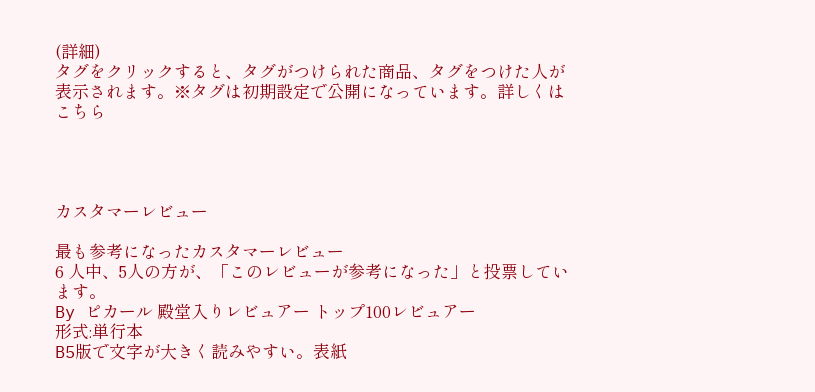(詳細)
タグをクリックすると、タグがつけられた商品、タグをつけた人が表示されます。※タグは初期設定で公開になっています。詳しくはこちら




カスタマーレビュー

最も参考になったカスタマーレビュー
6 人中、5人の方が、「このレビューが参考になった」と投票しています。
By ピカール 殿堂入りレビュアー トップ100レビュアー
形式:単行本
B5版で文字が大きく読みやすい。表紙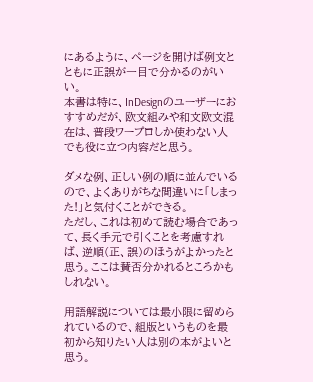にあるように、ページを開けば例文とともに正誤が一目で分かるのがいい。
本書は特に、InDesignのユーザーにおすすめだが、欧文組みや和文欧文混在は、普段ワープロしか使わない人でも役に立つ内容だと思う。

ダメな例、正しい例の順に並んでいるので、よくありがちな間違いに「しまった!」と気付くことができる。
ただし、これは初めて読む場合であって、長く手元で引くことを考慮すれば、逆順(正、誤)のほうがよかったと思う。ここは賛否分かれるところかもしれない。

用語解説については最小限に留められているので、組版というものを最初から知りたい人は別の本がよいと思う。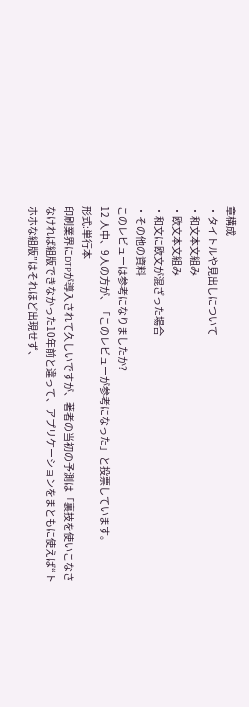章構成
・タイトルや見出しについて
・和文本文組み
・欧文本文組み
・和文に欧文が混ざった場合
・その他の資料
このレビューは参考になりましたか?
12 人中、9人の方が、「このレビューが参考になった」と投票しています。
形式:単行本
印刷業界にDTPが導入されて久しいですが、著者の当初の予測は「裏技を使いこなさなければ組版できなかった10年前と違って、アプリケーションをまともに使えば“トホホな組版”はそれほど出現せず、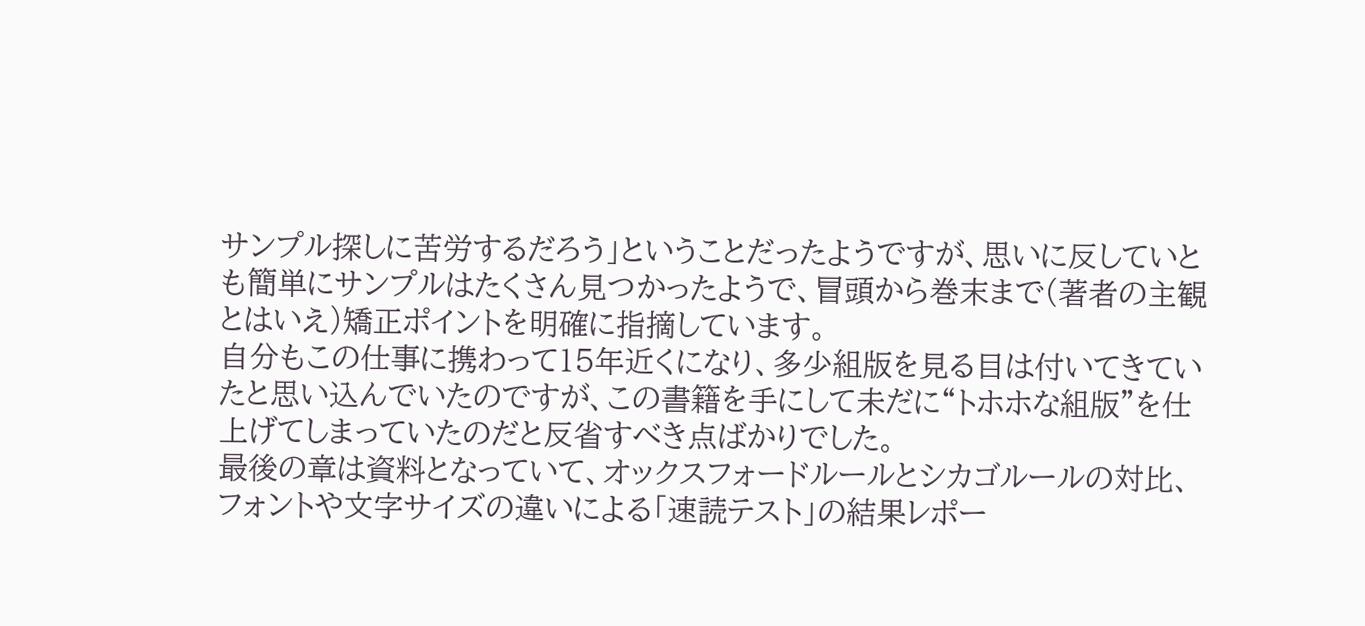サンプル探しに苦労するだろう」ということだったようですが、思いに反していとも簡単にサンプルはたくさん見つかったようで、冒頭から巻末まで(著者の主観とはいえ)矯正ポイントを明確に指摘しています。
自分もこの仕事に携わって15年近くになり、多少組版を見る目は付いてきていたと思い込んでいたのですが、この書籍を手にして未だに“トホホな組版”を仕上げてしまっていたのだと反省すべき点ばかりでした。
最後の章は資料となっていて、オックスフォードルールとシカゴルールの対比、フォントや文字サイズの違いによる「速読テスト」の結果レポー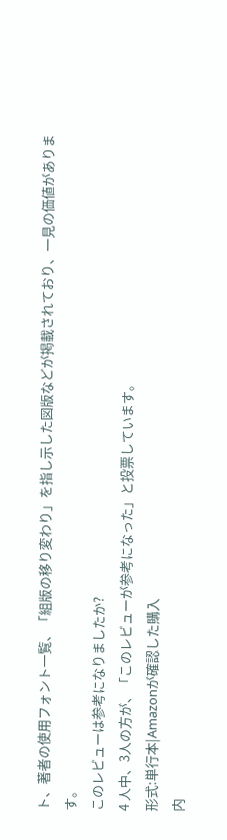ト、著者の使用フォント一覧、「組版の移り変わり」を指し示した図版などが掲載されており、一見の価値があります。
このレビューは参考になりましたか?
4 人中、3人の方が、「このレビューが参考になった」と投票しています。
形式:単行本|Amazonが確認した購入
内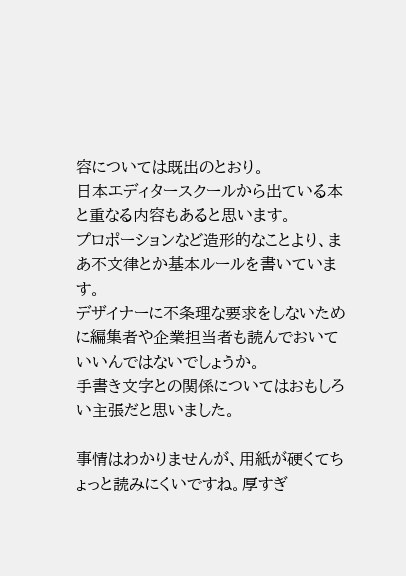容については既出のとおり。
日本エディタースクールから出ている本と重なる内容もあると思います。
プロポーションなど造形的なことより、まあ不文律とか基本ルールを書いています。
デザイナーに不条理な要求をしないために編集者や企業担当者も読んでおいていいんではないでしょうか。
手書き文字との関係についてはおもしろい主張だと思いました。

事情はわかりませんが、用紙が硬くてちょっと読みにくいですね。厚すぎ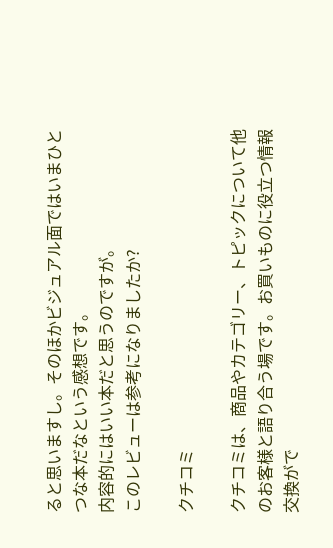ると思いますし。そのほかビジュアル面ではいまひとつな本だなという感想です。
内容的にはいい本だと思うのですが。
このレビューは参考になりましたか?

クチコミ

クチコミは、商品やカテゴリー、トピックについて他のお客様と語り合う場です。お買いものに役立つ情報交換がで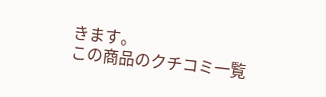きます。
この商品のクチコミ一覧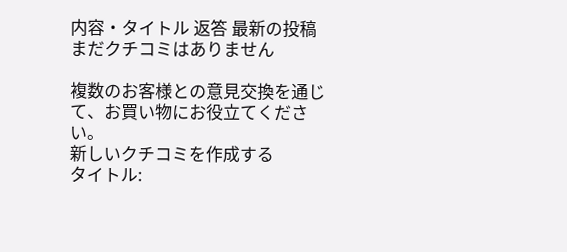内容・タイトル 返答 最新の投稿
まだクチコミはありません

複数のお客様との意見交換を通じて、お買い物にお役立てください。
新しいクチコミを作成する
タイトル: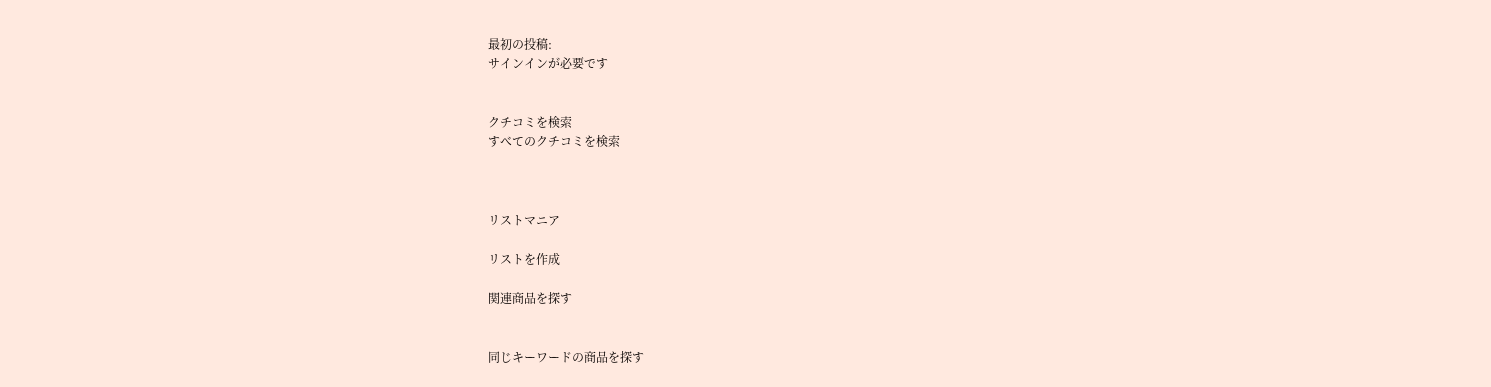最初の投稿:
サインインが必要です


クチコミを検索
すべてのクチコミを検索



リストマニア

リストを作成

関連商品を探す


同じキーワードの商品を探す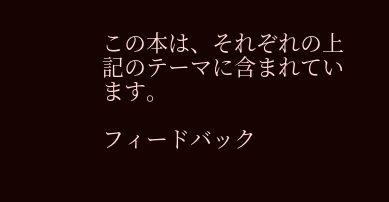この本は、それぞれの上記のテーマに含まれています。

フィードバック